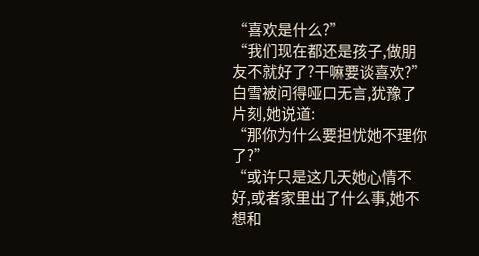“喜欢是什么?”
“我们现在都还是孩子,做朋友不就好了?干嘛要谈喜欢?”
白雪被问得哑口无言,犹豫了片刻,她说道:
“那你为什么要担忧她不理你了?”
“或许只是这几天她心情不好,或者家里出了什么事,她不想和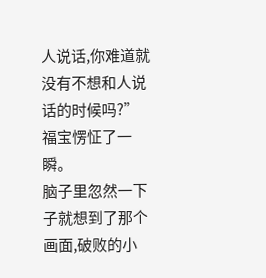人说话,你难道就没有不想和人说话的时候吗?”
福宝愣怔了一瞬。
脑子里忽然一下子就想到了那个画面,破败的小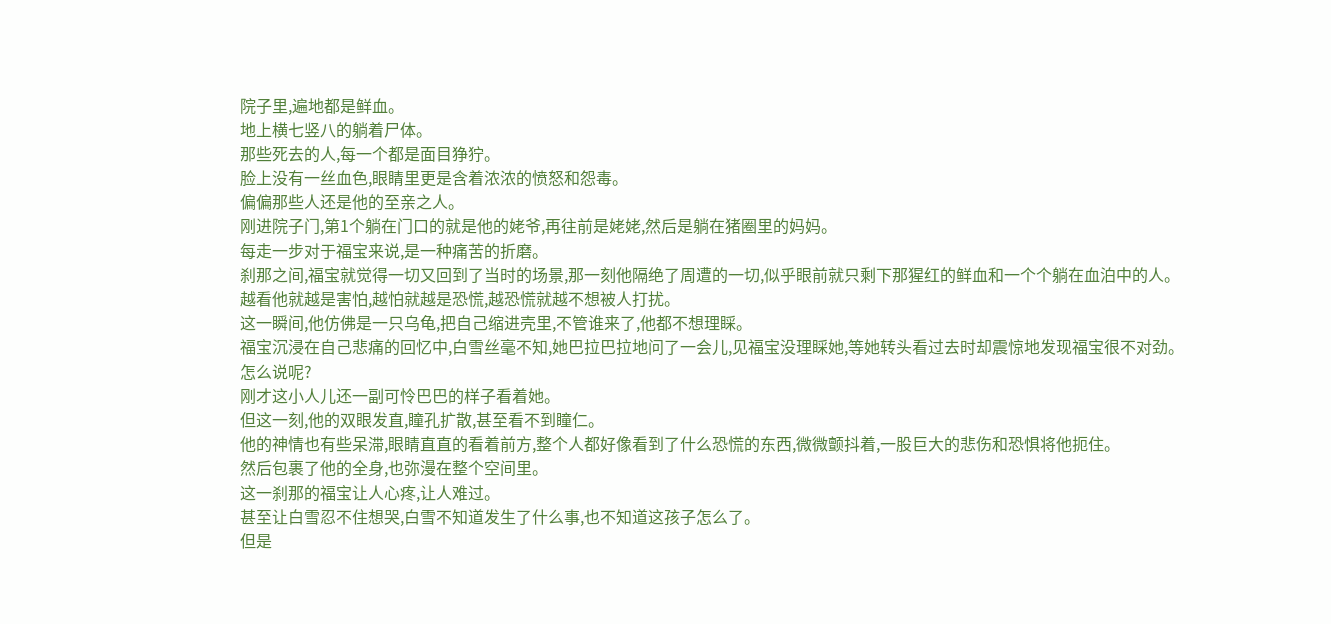院子里,遍地都是鲜血。
地上横七竖八的躺着尸体。
那些死去的人,每一个都是面目狰狞。
脸上没有一丝血色,眼睛里更是含着浓浓的愤怒和怨毒。
偏偏那些人还是他的至亲之人。
刚进院子门,第1个躺在门口的就是他的姥爷,再往前是姥姥,然后是躺在猪圈里的妈妈。
每走一步对于福宝来说,是一种痛苦的折磨。
刹那之间,福宝就觉得一切又回到了当时的场景,那一刻他隔绝了周遭的一切,似乎眼前就只剩下那猩红的鲜血和一个个躺在血泊中的人。
越看他就越是害怕,越怕就越是恐慌,越恐慌就越不想被人打扰。
这一瞬间,他仿佛是一只乌龟,把自己缩进壳里,不管谁来了,他都不想理睬。
福宝沉浸在自己悲痛的回忆中,白雪丝毫不知,她巴拉巴拉地问了一会儿,见福宝没理睬她,等她转头看过去时却震惊地发现福宝很不对劲。
怎么说呢?
刚才这小人儿还一副可怜巴巴的样子看着她。
但这一刻,他的双眼发直,瞳孔扩散,甚至看不到瞳仁。
他的神情也有些呆滞,眼睛直直的看着前方,整个人都好像看到了什么恐慌的东西,微微颤抖着,一股巨大的悲伤和恐惧将他扼住。
然后包裹了他的全身,也弥漫在整个空间里。
这一刹那的福宝让人心疼,让人难过。
甚至让白雪忍不住想哭,白雪不知道发生了什么事,也不知道这孩子怎么了。
但是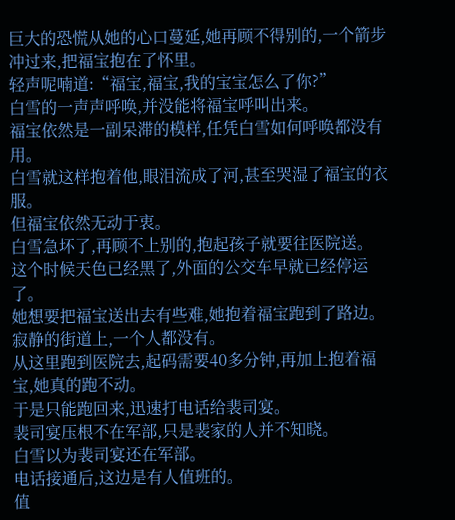巨大的恐慌从她的心口蔓延,她再顾不得别的,一个箭步冲过来,把福宝抱在了怀里。
轻声呢喃道:“福宝,福宝,我的宝宝怎么了你?”
白雪的一声声呼唤,并没能将福宝呼叫出来。
福宝依然是一副呆滞的模样,任凭白雪如何呼唤都没有用。
白雪就这样抱着他,眼泪流成了河,甚至哭湿了福宝的衣服。
但福宝依然无动于衷。
白雪急坏了,再顾不上别的,抱起孩子就要往医院送。
这个时候天色已经黑了,外面的公交车早就已经停运了。
她想要把福宝送出去有些难,她抱着福宝跑到了路边。
寂静的街道上,一个人都没有。
从这里跑到医院去,起码需要40多分钟,再加上抱着福宝,她真的跑不动。
于是只能跑回来,迅速打电话给裴司宴。
裴司宴压根不在军部,只是裴家的人并不知晓。
白雪以为裴司宴还在军部。
电话接通后,这边是有人值班的。
值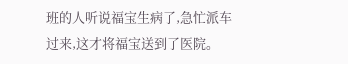班的人听说福宝生病了,急忙派车过来,这才将福宝送到了医院。